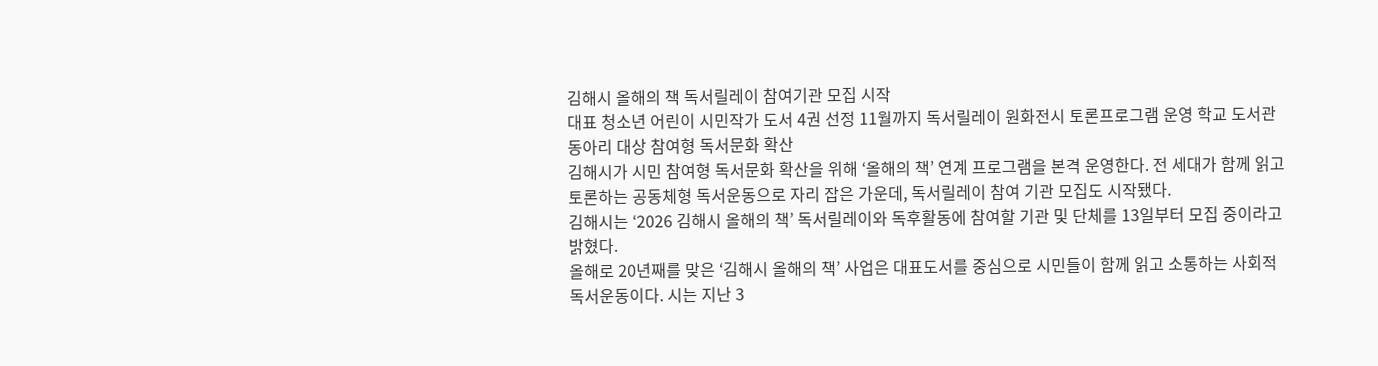김해시 올해의 책 독서릴레이 참여기관 모집 시작
대표 청소년 어린이 시민작가 도서 4권 선정 11월까지 독서릴레이 원화전시 토론프로그램 운영 학교 도서관 동아리 대상 참여형 독서문화 확산
김해시가 시민 참여형 독서문화 확산을 위해 ‘올해의 책’ 연계 프로그램을 본격 운영한다. 전 세대가 함께 읽고 토론하는 공동체형 독서운동으로 자리 잡은 가운데, 독서릴레이 참여 기관 모집도 시작됐다.
김해시는 ‘2026 김해시 올해의 책’ 독서릴레이와 독후활동에 참여할 기관 및 단체를 13일부터 모집 중이라고 밝혔다.
올해로 20년째를 맞은 ‘김해시 올해의 책’ 사업은 대표도서를 중심으로 시민들이 함께 읽고 소통하는 사회적 독서운동이다. 시는 지난 3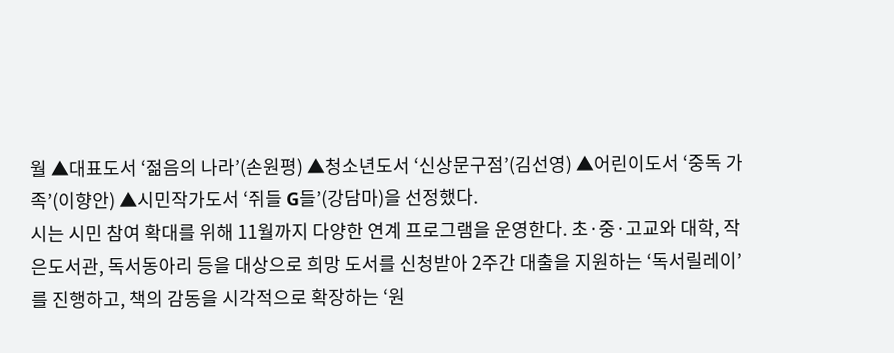월 ▲대표도서 ‘젊음의 나라’(손원평) ▲청소년도서 ‘신상문구점’(김선영) ▲어린이도서 ‘중독 가족’(이향안) ▲시민작가도서 ‘쥐들 G들’(강담마)을 선정했다.
시는 시민 참여 확대를 위해 11월까지 다양한 연계 프로그램을 운영한다. 초·중·고교와 대학, 작은도서관, 독서동아리 등을 대상으로 희망 도서를 신청받아 2주간 대출을 지원하는 ‘독서릴레이’를 진행하고, 책의 감동을 시각적으로 확장하는 ‘원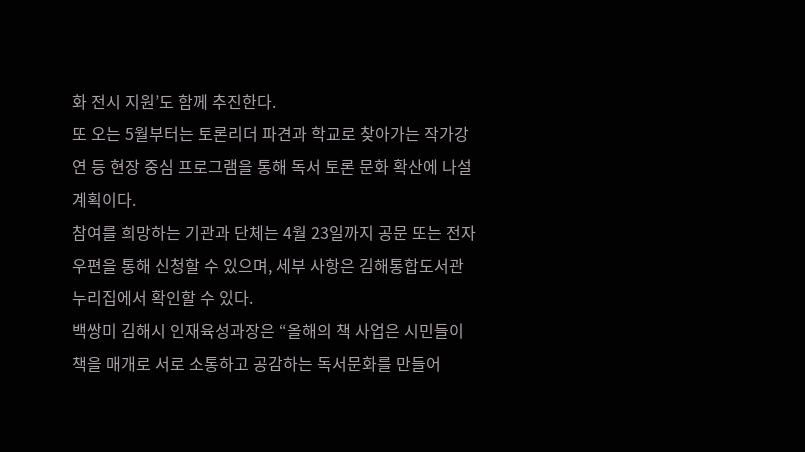화 전시 지원’도 함께 추진한다.
또 오는 5월부터는 토론리더 파견과 학교로 찾아가는 작가강연 등 현장 중심 프로그램을 통해 독서 토론 문화 확산에 나설 계획이다.
참여를 희망하는 기관과 단체는 4월 23일까지 공문 또는 전자우편을 통해 신청할 수 있으며, 세부 사항은 김해통합도서관 누리집에서 확인할 수 있다.
백쌍미 김해시 인재육성과장은 “올해의 책 사업은 시민들이 책을 매개로 서로 소통하고 공감하는 독서문화를 만들어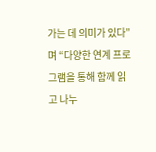가는 데 의미가 있다”며 “다양한 연계 프로그램을 통해 함께 읽고 나누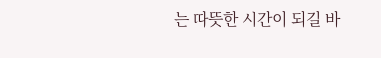는 따뜻한 시간이 되길 바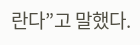란다”고 말했다.